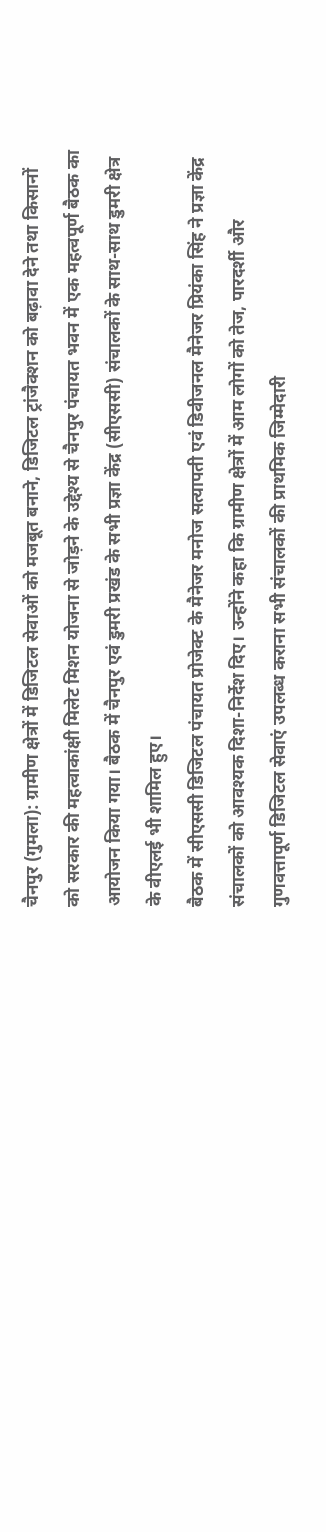चैनपुर (गुमला): ग्रामीण क्षेत्रों में डिजिटल सेवाओं को मजबूत बनाने, डिजिटल ट्रांजैक्शन को बढ़ावा देने तथा किसानों को सरकार की महत्वाकांक्षी मिलेट मिशन योजना से जोड़ने के उद्देश्य से चैनपुर पंचायत भवन में एक महत्वपूर्ण बैठक का आयोजन किया गया। बैठक में चैनपुर एवं डुमरी प्रखंड के सभी प्रज्ञा केंद्र (सीएससी) संचालकों के साथ-साथ डुमरी क्षेत्र के वीएलई भी शामिल हुए।
बैठक में सीएससी डिजिटल पंचायत प्रोजेक्ट के मैनेजर मनोज सत्यापती एवं डिवीजनल मैनेजर प्रियंका सिंह ने प्रज्ञा केंद्र संचालकों को आवश्यक दिशा-निर्देश दिए। उन्होंने कहा कि ग्रामीण क्षेत्रों में आम लोगों को तेज, पारदर्शी और गुणवत्तापूर्ण डिजिटल सेवाएं उपलब्ध कराना सभी संचालकों की प्राथमिक जिम्मेदारी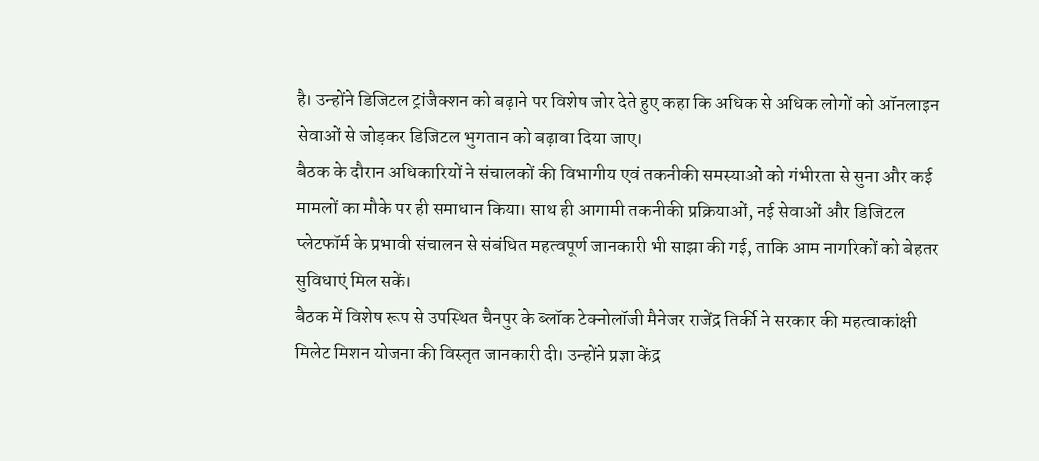है। उन्होंने डिजिटल ट्रांजैक्शन को बढ़ाने पर विशेष जोर देते हुए कहा कि अधिक से अधिक लोगों को ऑनलाइन सेवाओं से जोड़कर डिजिटल भुगतान को बढ़ावा दिया जाए।
बैठक के दौरान अधिकारियों ने संचालकों की विभागीय एवं तकनीकी समस्याओं को गंभीरता से सुना और कई मामलों का मौके पर ही समाधान किया। साथ ही आगामी तकनीकी प्रक्रियाओं, नई सेवाओं और डिजिटल प्लेटफॉर्म के प्रभावी संचालन से संबंधित महत्वपूर्ण जानकारी भी साझा की गई, ताकि आम नागरिकों को बेहतर सुविधाएं मिल सकें।
बैठक में विशेष रूप से उपस्थित चैनपुर के ब्लॉक टेक्नोलॉजी मैनेजर राजेंद्र तिर्की ने सरकार की महत्वाकांक्षी मिलेट मिशन योजना की विस्तृत जानकारी दी। उन्होंने प्रज्ञा केंद्र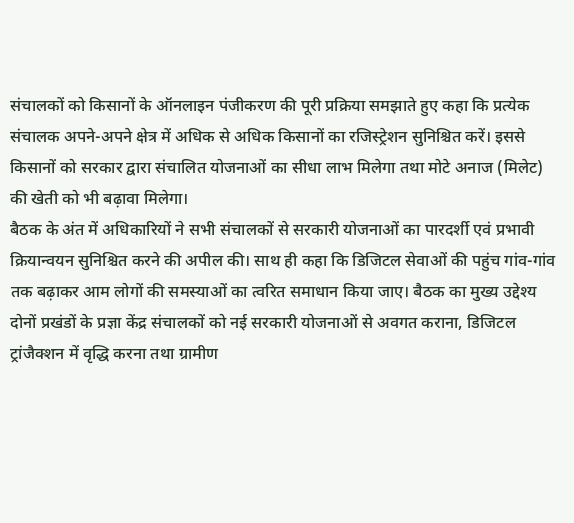संचालकों को किसानों के ऑनलाइन पंजीकरण की पूरी प्रक्रिया समझाते हुए कहा कि प्रत्येक संचालक अपने-अपने क्षेत्र में अधिक से अधिक किसानों का रजिस्ट्रेशन सुनिश्चित करें। इससे किसानों को सरकार द्वारा संचालित योजनाओं का सीधा लाभ मिलेगा तथा मोटे अनाज (मिलेट) की खेती को भी बढ़ावा मिलेगा।
बैठक के अंत में अधिकारियों ने सभी संचालकों से सरकारी योजनाओं का पारदर्शी एवं प्रभावी क्रियान्वयन सुनिश्चित करने की अपील की। साथ ही कहा कि डिजिटल सेवाओं की पहुंच गांव-गांव तक बढ़ाकर आम लोगों की समस्याओं का त्वरित समाधान किया जाए। बैठक का मुख्य उद्देश्य दोनों प्रखंडों के प्रज्ञा केंद्र संचालकों को नई सरकारी योजनाओं से अवगत कराना, डिजिटल ट्रांजैक्शन में वृद्धि करना तथा ग्रामीण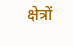क्षेत्रों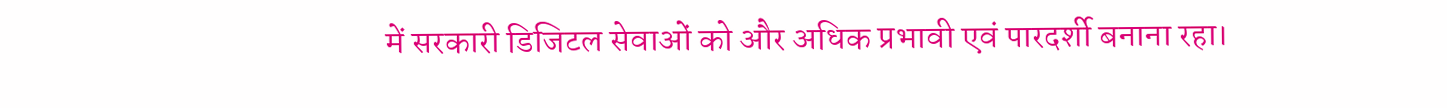में सरकारी डिजिटल सेवाओं को और अधिक प्रभावी एवं पारदर्शी बनाना रहा।